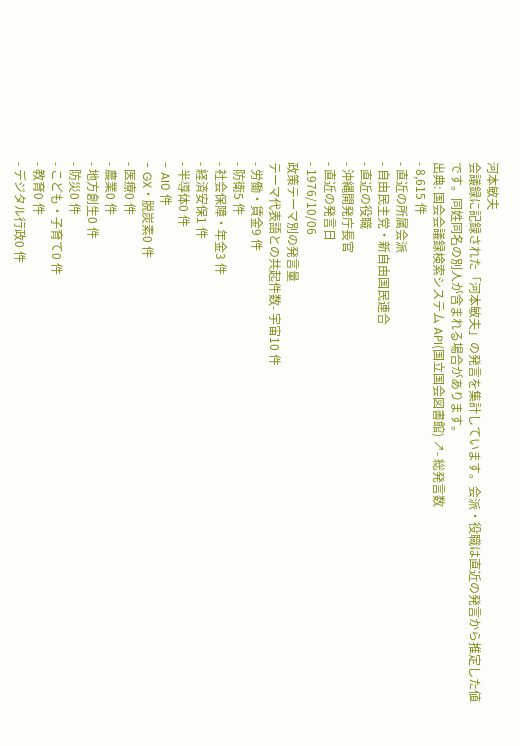河本敏夫
会議録に記録された「河本敏夫」の発言を集計しています。会派・役職は直近の発言から推定した値です。同姓同名の別人が含まれる場合があります。
出典: 国会会議録検索システム API(国立国会図書館) ↗- 総発言数
- 8,615 件
- 直近の所属会派
- 自由民主党・新自由国民連合
- 直近の役職
- 沖縄開発庁長官
- 直近の発言日
- 1976/10/06
政策テーマ別の発言量
テーマ代表語との共起件数- 宇宙10 件
- 労働・賃金9 件
- 防衛5 件
- 社会保障・年金3 件
- 経済安保1 件
- 半導体0 件
- AI0 件
- GX・脱炭素0 件
- 医療0 件
- 農業0 件
- 地方創生0 件
- 防災0 件
- こども・子育て0 件
- 教育0 件
- デジタル行政0 件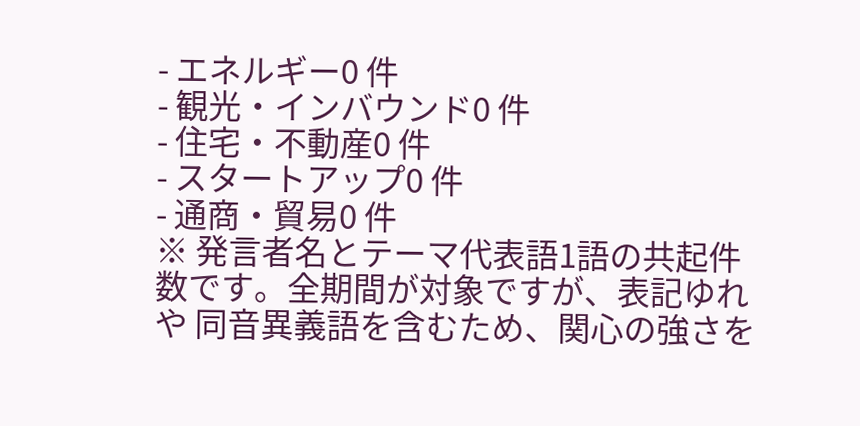- エネルギー0 件
- 観光・インバウンド0 件
- 住宅・不動産0 件
- スタートアップ0 件
- 通商・貿易0 件
※ 発言者名とテーマ代表語1語の共起件数です。全期間が対象ですが、表記ゆれや 同音異義語を含むため、関心の強さを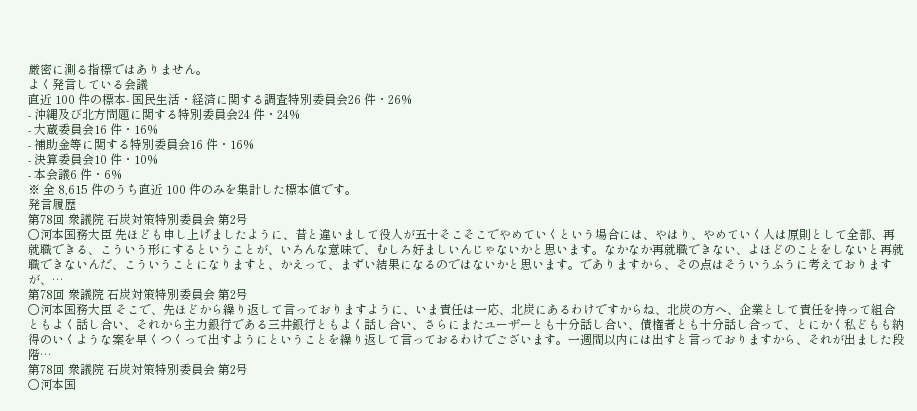厳密に測る指標ではありません。
よく発言している会議
直近 100 件の標本- 国民生活・経済に関する調査特別委員会26 件・26%
- 沖縄及び北方問題に関する特別委員会24 件・24%
- 大蔵委員会16 件・16%
- 補助金等に関する特別委員会16 件・16%
- 決算委員会10 件・10%
- 本会議6 件・6%
※ 全 8,615 件のうち直近 100 件のみを集計した標本値です。
発言履歴
第78回 衆議院 石炭対策特別委員会 第2号
○河本国務大臣 先ほども申し上げましたように、昔と違いまして役人が五十そこそこでやめていくという場合には、やはり、やめていく人は原則として全部、再就職できる、こういう形にするということが、いろんな意味で、むしろ好ましいんじゃないかと思います。なかなか再就職できない、よほどのことをしないと再就職できないんだ、こういうことになりますと、かえって、まずい結果になるのではないかと思います。でありますから、その点はそういうふうに考えておりますが、…
第78回 衆議院 石炭対策特別委員会 第2号
○河本国務大臣 そこで、先ほどから繰り返して言っておりますように、いま責任は一応、北炭にあるわけですからね、北炭の方へ、企業として責任を持って組合ともよく話し合い、それから主力銀行である三井銀行ともよく話し合い、さらにまたユーザーとも十分話し合い、債権者とも十分話し合って、とにかく私どもも納得のいくような案を早くつくって出すようにということを繰り返して言っておるわけでございます。一週間以内には出すと言っておりますから、それが出ました段階…
第78回 衆議院 石炭対策特別委員会 第2号
○河本国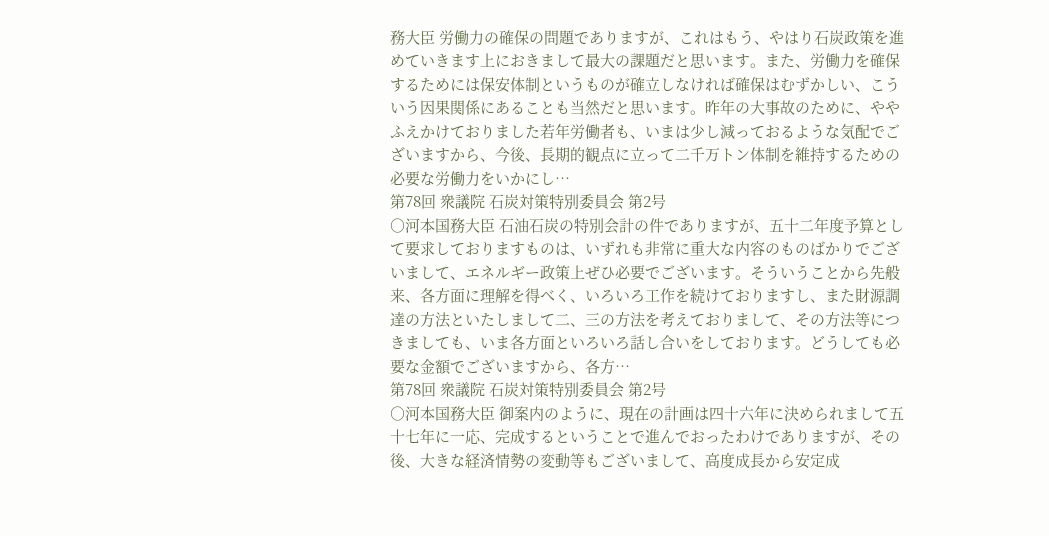務大臣 労働力の確保の問題でありますが、これはもう、やはり石炭政策を進めていきます上におきまして最大の課題だと思います。また、労働力を確保するためには保安体制というものが確立しなければ確保はむずかしい、こういう因果関係にあることも当然だと思います。昨年の大事故のために、ややふえかけておりました若年労働者も、いまは少し減っておるような気配でございますから、今後、長期的観点に立って二千万トン体制を維持するための必要な労働力をいかにし…
第78回 衆議院 石炭対策特別委員会 第2号
○河本国務大臣 石油石炭の特別会計の件でありますが、五十二年度予算として要求しておりますものは、いずれも非常に重大な内容のものばかりでございまして、エネルギー政策上ぜひ必要でございます。そういうことから先般来、各方面に理解を得べく、いろいろ工作を続けておりますし、また財源調達の方法といたしまして二、三の方法を考えておりまして、その方法等につきましても、いま各方面といろいろ話し合いをしております。どうしても必要な金額でございますから、各方…
第78回 衆議院 石炭対策特別委員会 第2号
○河本国務大臣 御案内のように、現在の計画は四十六年に決められまして五十七年に一応、完成するということで進んでおったわけでありますが、その後、大きな経済情勢の変動等もございまして、高度成長から安定成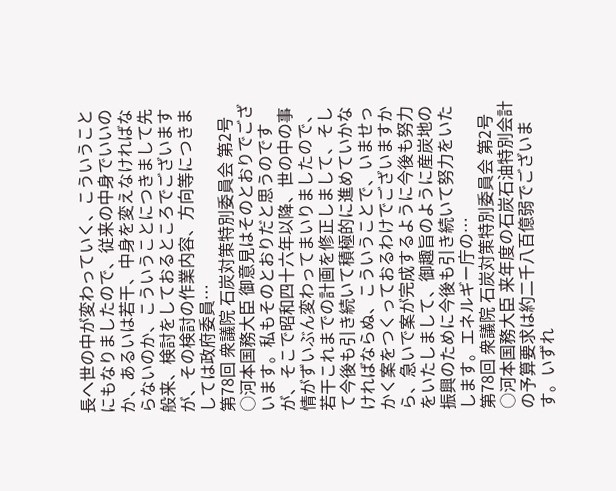長へ世の中が変わっていく、こういうことにもなりましたので、従来の中身でいいのか、あるいは若干、中身を変えなければならないのか、こういうことにつきまして先般来、検討をしておるところでございますが、その検討の作業内容、方向等につきましては政府委員…
第78回 衆議院 石炭対策特別委員会 第2号
○河本国務大臣 御意見はそのとおりでございます。私もそのとおりだと思うのですが、そこで昭和四十六年以降、世の中の事情がずいぶん変わってまいりましたので、若干これまでの計画を修正しまして、そして今後も引き続いて積極的に進めていかなければならぬ、こういうことで、いませっかく案をつくっておるわけでございますから、急いで案が完成するように今後も努力をいたしまして、御趣旨のように産炭地の振興のために今後も引き続いて努力をいたします。エネルギー庁の…
第78回 衆議院 石炭対策特別委員会 第2号
○河本国務大臣 来年度の石炭石油特別会計の予算要求は約二千八百億弱でございます。いずれ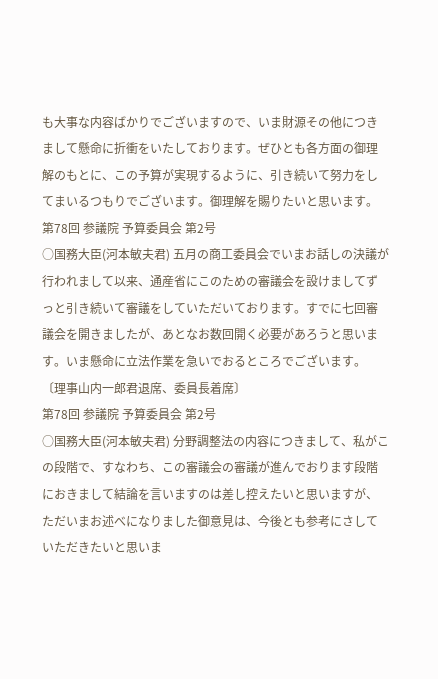も大事な内容ばかりでございますので、いま財源その他につきまして懸命に折衝をいたしております。ぜひとも各方面の御理解のもとに、この予算が実現するように、引き続いて努力をしてまいるつもりでございます。御理解を賜りたいと思います。
第78回 参議院 予算委員会 第2号
○国務大臣(河本敏夫君) 五月の商工委員会でいまお話しの決議が行われまして以来、通産省にこのための審議会を設けましてずっと引き続いて審議をしていただいております。すでに七回審議会を開きましたが、あとなお数回開く必要があろうと思います。いま懸命に立法作業を急いでおるところでございます。 〔理事山内一郎君退席、委員長着席〕
第78回 参議院 予算委員会 第2号
○国務大臣(河本敏夫君) 分野調整法の内容につきまして、私がこの段階で、すなわち、この審議会の審議が進んでおります段階におきまして結論を言いますのは差し控えたいと思いますが、ただいまお述べになりました御意見は、今後とも参考にさしていただきたいと思いま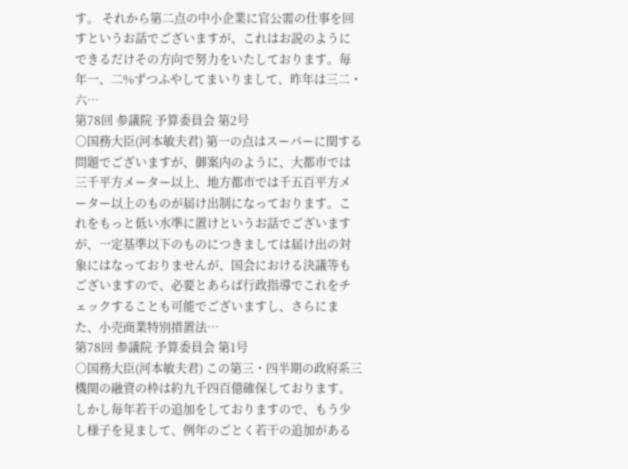す。 それから第二点の中小企業に官公需の仕事を回すというお話でございますが、これはお説のようにできるだけその方向で努力をいたしております。毎年一、二%ずつふやしてまいりまして、昨年は三二・六…
第78回 参議院 予算委員会 第2号
○国務大臣(河本敏夫君) 第一の点はスーパーに関する問題でございますが、御案内のように、大都市では三千平方メーター以上、地方都市では千五百平方メーター以上のものが届け出制になっております。これをもっと低い水準に置けというお話でございますが、一定基準以下のものにつきましては届け出の対象にはなっておりませんが、国会における決議等もございますので、必要とあらば行政指導でこれをチェックすることも可能でございますし、さらにまた、小売商業特別措置法…
第78回 参議院 予算委員会 第1号
○国務大臣(河本敏夫君) この第三・四半期の政府系三機関の融資の枠は約九千四百億確保しております。しかし毎年若干の追加をしておりますので、もう少し様子を見まして、例年のごとく若干の追加がある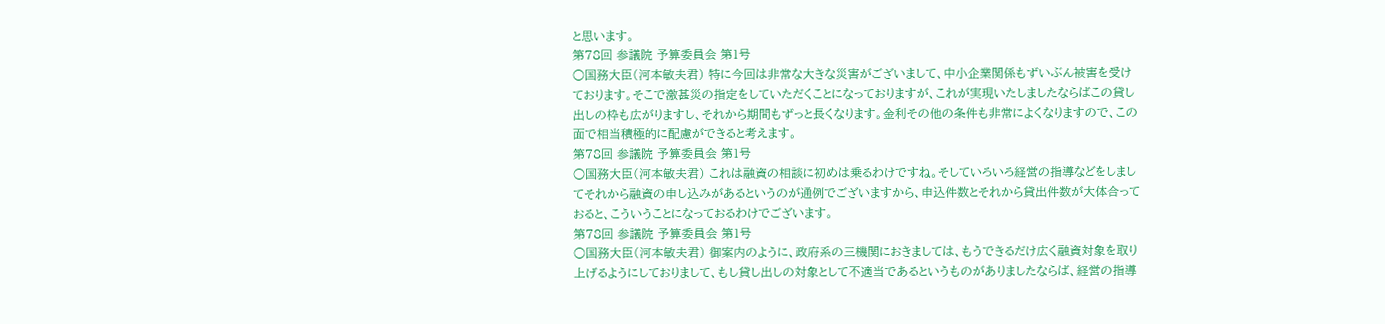と思います。
第78回 参議院 予算委員会 第1号
○国務大臣(河本敏夫君) 特に今回は非常な大きな災害がございまして、中小企業関係もずいぶん被害を受けております。そこで激甚災の指定をしていただくことになっておりますが、これが実現いたしましたならばこの貸し出しの枠も広がりますし、それから期間もずっと長くなります。金利その他の条件も非常によくなりますので、この面で相当積極的に配慮ができると考えます。
第78回 参議院 予算委員会 第1号
○国務大臣(河本敏夫君) これは融資の相談に初めは乗るわけですね。そしていろいろ経営の指導などをしましてそれから融資の申し込みがあるというのが通例でございますから、申込件数とそれから貸出件数が大体合っておると、こういうことになっておるわけでございます。
第78回 参議院 予算委員会 第1号
○国務大臣(河本敏夫君) 御案内のように、政府系の三機関におきましては、もうできるだけ広く融資対象を取り上げるようにしておりまして、もし貸し出しの対象として不適当であるというものがありましたならば、経営の指導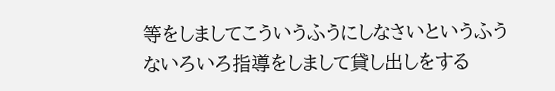等をしましてこういうふうにしなさいというふうないろいろ指導をしまして貸し出しをする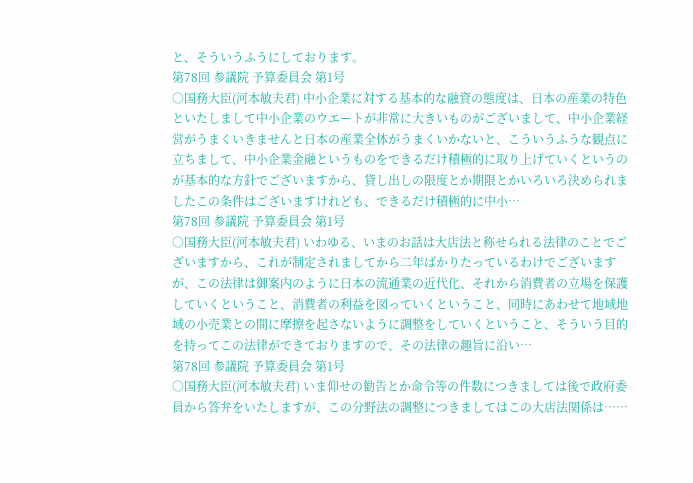と、そういうふうにしております。
第78回 参議院 予算委員会 第1号
○国務大臣(河本敏夫君) 中小企業に対する基本的な融資の態度は、日本の産業の特色といたしまして中小企業のウエートが非常に大きいものがございまして、中小企業経営がうまくいきませんと日本の産業全体がうまくいかないと、こういうふうな観点に立ちまして、中小企業金融というものをできるだけ積極的に取り上げていくというのが基本的な方針でございますから、貸し出しの限度とか期限とかいろいろ決められましたこの条件はございますけれども、できるだけ積極的に中小…
第78回 参議院 予算委員会 第1号
○国務大臣(河本敏夫君) いわゆる、いまのお話は大店法と称せられる法律のことでございますから、これが制定されましてから二年ばかりたっているわけでございますが、この法律は御案内のように日本の流通業の近代化、それから消費者の立場を保護していくということ、消費者の利益を図っていくということ、同時にあわせて地域地域の小売業との間に摩擦を起さないように調整をしていくということ、そういう目的を持ってこの法律ができておりますので、その法律の趣旨に沿い…
第78回 参議院 予算委員会 第1号
○国務大臣(河本敏夫君) いま仰せの勧告とか命令等の件数につきましては後で政府委員から答弁をいたしますが、この分野法の調整につきましてはこの大店法関係は……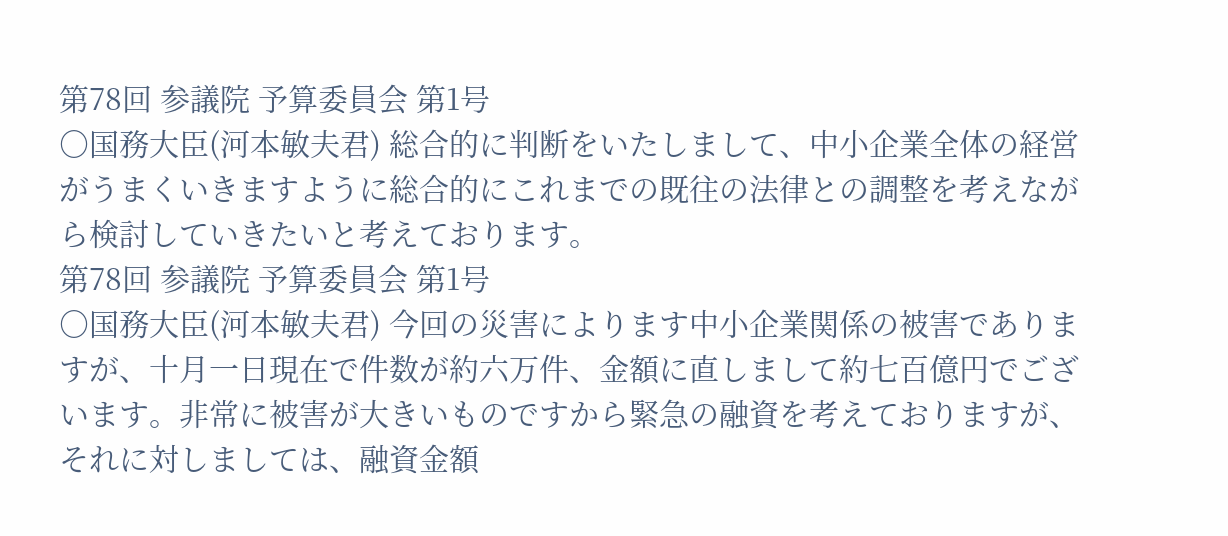第78回 参議院 予算委員会 第1号
○国務大臣(河本敏夫君) 総合的に判断をいたしまして、中小企業全体の経営がうまくいきますように総合的にこれまでの既往の法律との調整を考えながら検討していきたいと考えております。
第78回 参議院 予算委員会 第1号
○国務大臣(河本敏夫君) 今回の災害によります中小企業関係の被害でありますが、十月一日現在で件数が約六万件、金額に直しまして約七百億円でございます。非常に被害が大きいものですから緊急の融資を考えておりますが、それに対しましては、融資金額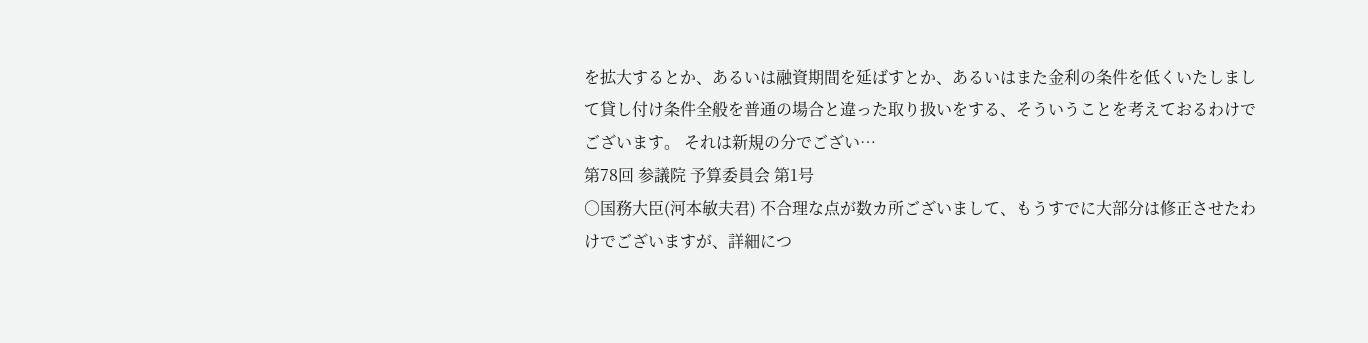を拡大するとか、あるいは融資期間を延ばすとか、あるいはまた金利の条件を低くいたしまして貸し付け条件全般を普通の場合と違った取り扱いをする、そういうことを考えておるわけでございます。 それは新規の分でござい…
第78回 参議院 予算委員会 第1号
○国務大臣(河本敏夫君) 不合理な点が数カ所ございまして、もうすでに大部分は修正させたわけでございますが、詳細につ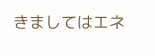きましてはエネ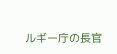ルギー庁の長官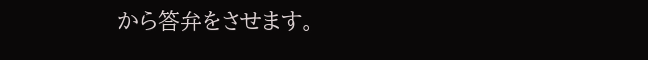から答弁をさせます。